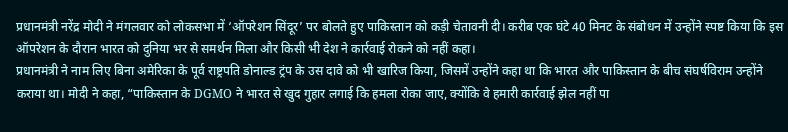प्रधानमंत्री नरेंद्र मोदी ने मंगलवार को लोकसभा में ‘ऑपरेशन सिंदूर’ पर बोलते हुए पाकिस्तान को कड़ी चेतावनी दी। करीब एक घंटे 40 मिनट के संबोधन में उन्होंने स्पष्ट किया कि इस ऑपरेशन के दौरान भारत को दुनिया भर से समर्थन मिला और किसी भी देश ने कार्रवाई रोकने को नहीं कहा।
प्रधानमंत्री ने नाम लिए बिना अमेरिका के पूर्व राष्ट्रपति डोनाल्ड ट्रंप के उस दावे को भी खारिज किया, जिसमें उन्होंने कहा था कि भारत और पाकिस्तान के बीच संघर्षविराम उन्होंने कराया था। मोदी ने कहा, “पाकिस्तान के DGMO ने भारत से खुद गुहार लगाई कि हमला रोका जाए, क्योंकि वे हमारी कार्रवाई झेल नहीं पा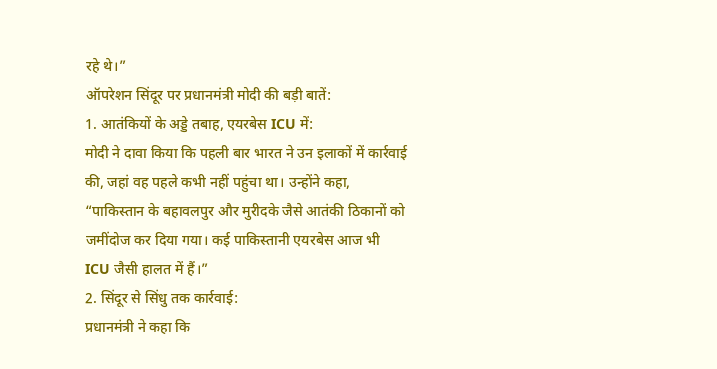रहे थे।”
ऑपरेशन सिंदूर पर प्रधानमंत्री मोदी की बड़ी बातें:
1. आतंकियों के अड्डे तबाह, एयरबेस ICU में:
मोदी ने दावा किया कि पहली बार भारत ने उन इलाकों में कार्रवाई की, जहां वह पहले कभी नहीं पहुंचा था। उन्होंने कहा, “पाकिस्तान के बहावलपुर और मुरीदके जैसे आतंकी ठिकानों को जमींदोज कर दिया गया। कई पाकिस्तानी एयरबेस आज भी ICU जैसी हालत में हैं।”
2. सिंदूर से सिंधु तक कार्रवाई:
प्रधानमंत्री ने कहा कि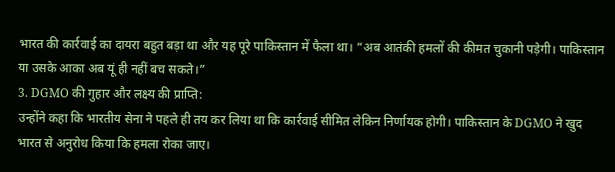भारत की कार्रवाई का दायरा बहुत बड़ा था और यह पूरे पाकिस्तान में फैला था। “अब आतंकी हमलों की कीमत चुकानी पड़ेगी। पाकिस्तान या उसके आका अब यूं ही नहीं बच सकते।”
3. DGMO की गुहार और लक्ष्य की प्राप्ति:
उन्होंने कहा कि भारतीय सेना ने पहले ही तय कर लिया था कि कार्रवाई सीमित लेकिन निर्णायक होगी। पाकिस्तान के DGMO ने खुद भारत से अनुरोध किया कि हमला रोका जाए।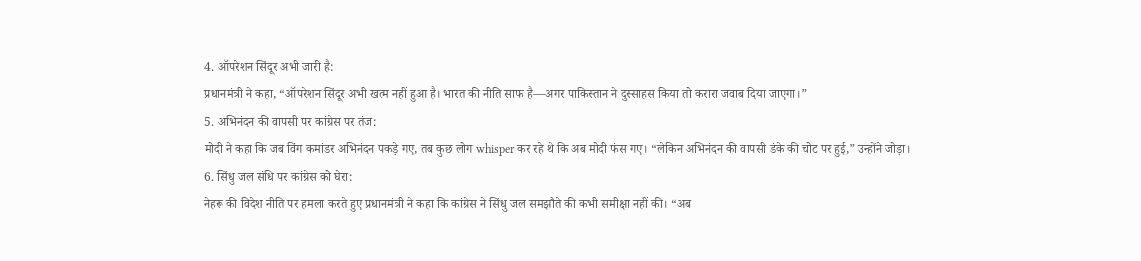4. ऑपरेशन सिंदूर अभी जारी है:
प्रधानमंत्री ने कहा, “ऑपरेशन सिंदूर अभी खत्म नहीं हुआ है। भारत की नीति साफ है—अगर पाकिस्तान ने दुस्साहस किया तो करारा जवाब दिया जाएगा।”
5. अभिनंदन की वापसी पर कांग्रेस पर तंज:
मोदी ने कहा कि जब विंग कमांडर अभिनंदन पकड़े गए, तब कुछ लोग whisper कर रहे थे कि अब मोदी फंस गए। “लेकिन अभिनंदन की वापसी डंके की चोट पर हुई,” उन्होंने जोड़ा।
6. सिंधु जल संधि पर कांग्रेस को घेरा:
नेहरू की विदेश नीति पर हमला करते हुए प्रधानमंत्री ने कहा कि कांग्रेस ने सिंधु जल समझौते की कभी समीक्षा नहीं की। “अब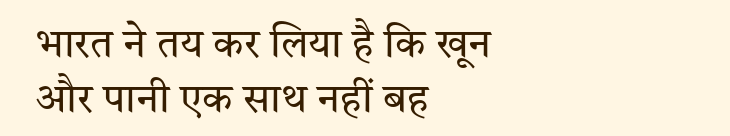भारत ने तय कर लिया है कि खून और पानी एक साथ नहीं बह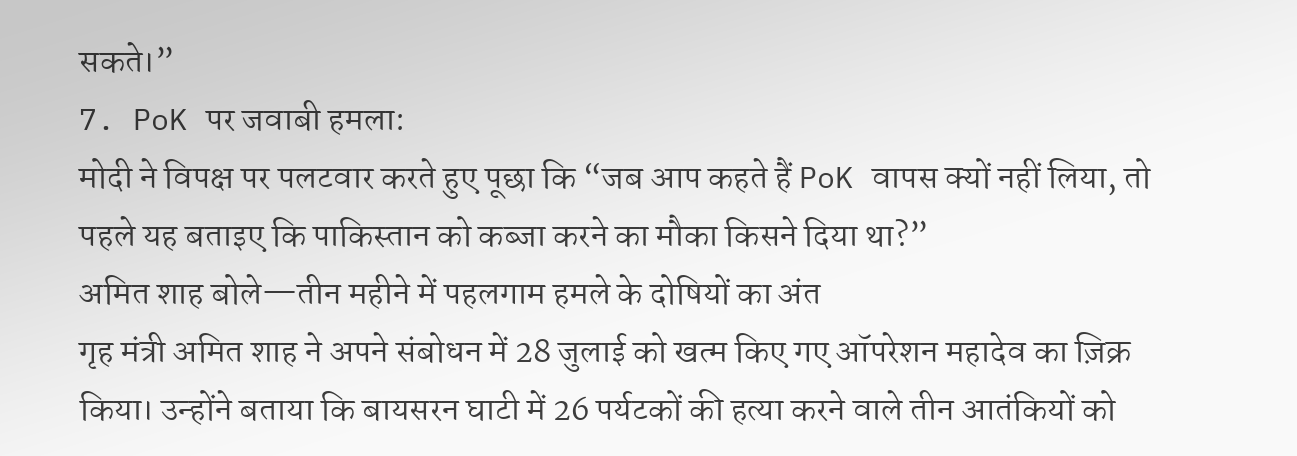सकते।”
7. PoK पर जवाबी हमला:
मोदी ने विपक्ष पर पलटवार करते हुए पूछा कि “जब आप कहते हैं PoK वापस क्यों नहीं लिया, तो पहले यह बताइए कि पाकिस्तान को कब्जा करने का मौका किसने दिया था?”
अमित शाह बोले—तीन महीने में पहलगाम हमले के दोषियों का अंत
गृह मंत्री अमित शाह ने अपने संबोधन में 28 जुलाई को खत्म किए गए ऑपरेशन महादेव का ज़िक्र किया। उन्होंने बताया कि बायसरन घाटी में 26 पर्यटकों की हत्या करने वाले तीन आतंकियों को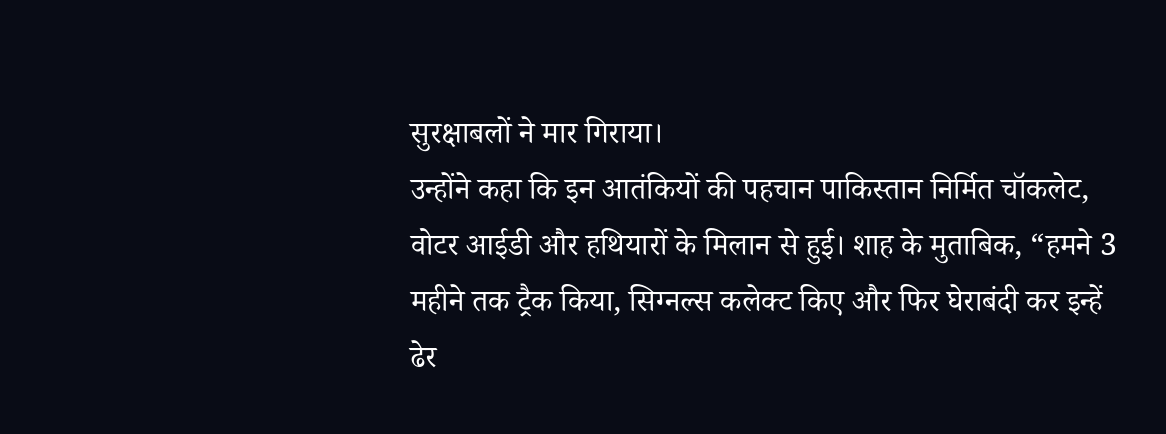सुरक्षाबलों ने मार गिराया।
उन्होंने कहा कि इन आतंकियों की पहचान पाकिस्तान निर्मित चॉकलेट, वोटर आईडी और हथियारों के मिलान से हुई। शाह के मुताबिक, “हमने 3 महीने तक ट्रैक किया, सिग्नल्स कलेक्ट किए और फिर घेराबंदी कर इन्हें ढेर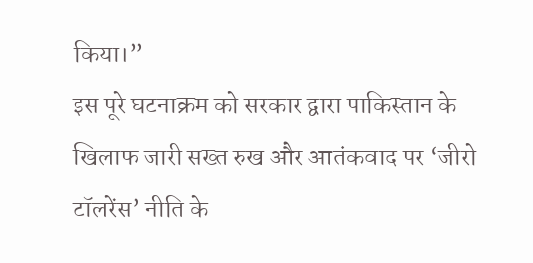किया।”
इस पूरे घटनाक्रम को सरकार द्वारा पाकिस्तान के खिलाफ जारी सख्त रुख और आतंकवाद पर ‘जीरो टॉलरेंस’ नीति के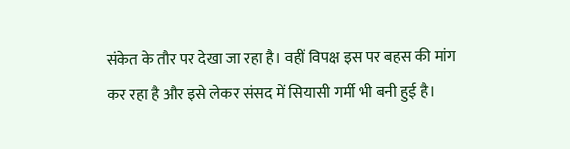संकेत के तौर पर देखा जा रहा है। वहीं विपक्ष इस पर बहस की मांग कर रहा है और इसे लेकर संसद में सियासी गर्मी भी बनी हुई है।